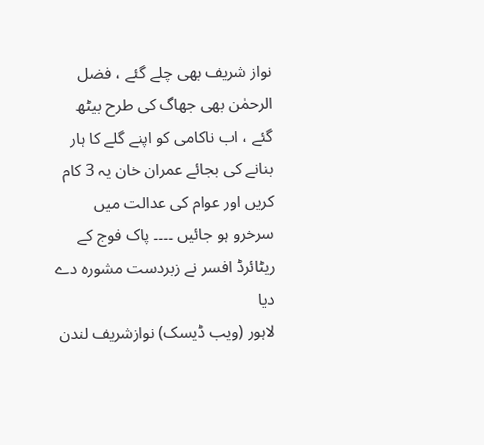نواز شریف بھی چلے گئے ، فضل الرحمٰن بھی جھاگ کی طرح بیٹھ گئے ، اب ناکامی کو اپنے گلے کا ہار بنانے کی بجائے عمران خان یہ 3 کام کریں اور عوام کی عدالت میں سرخرو ہو جائیں ۔۔۔۔ پاک فوج کے ریٹائرڈ افسر نے زبردست مشورہ دے دیا
لاہور (ویب ڈیسک) نوازشریف لندن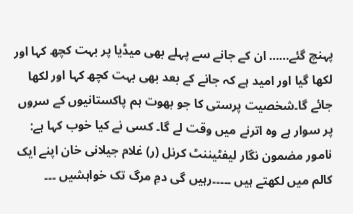پہنچ گئے…… ان کے جانے سے پہلے بھی میڈیا پر بہت کچھ کہا اور لکھا گیا اور امید ہے کہ جانے کے بعد بھی بہت کچھ کہا اور لکھا جائے گا۔شخصیت پرستی کا جو بھوت ہم پاکستانیوں کے سروں پر سوار ہے وہ اترنے میں وقت لے گا۔ کسی نے کیا خوب کہا ہے:
نامور مضمون نگار لیفٹیننٹ کرنل (ر) غلام جیلانی خان اپنے ایک کالم میں لکھتے ہیں ۔۔۔۔۔رہیں گی دمِ مرگ تک خواہشیں ۔۔۔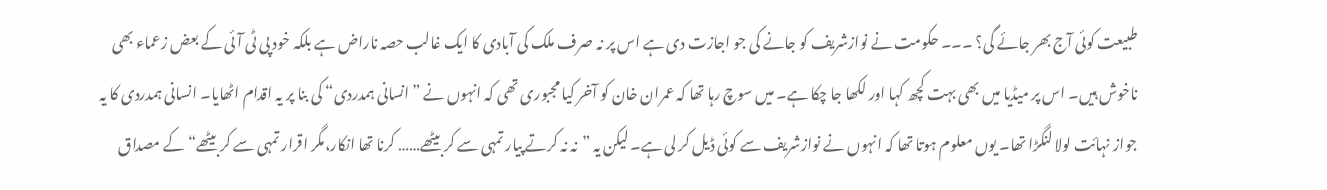طبیعت کوئی آج بھر جائے گی؟ ۔۔۔ حکومت نے نوازشریف کو جانے کی جو اجازت دی ہے اس پر نہ صرف ملک کی آبادی کا ایک غالب حصہ ناراض ہے بلکہ خود پی ٹی آئی کے بعض زعماء بھی ناخوش ہیں۔ اس پر میڈیا میں بھی بہت کچھ کہا اور لکھا جا چکا ہے۔ میں سوچ رہا تھا کہ عمران خان کو آخر کیا مجبوری تھی کہ انہوں نے ”انسانی ہمدردی“ کی بنا پر یہ اقدام اٹھایا۔ انسانی ہمدردی کا یہ جواز نہائت لولا لنگڑا تھا۔ یوں معلوم ہوتا تھا کہ انہوں نے نوازشریف سے کوئی ڈیل کر لی ہے۔ لیکن یہ ”نہ نہ کرتے پیار تمہی سے کر بیٹھے…… کرنا تھا انکار،مگر اقرار تمہی سے کر بیٹھے“ کے مصداق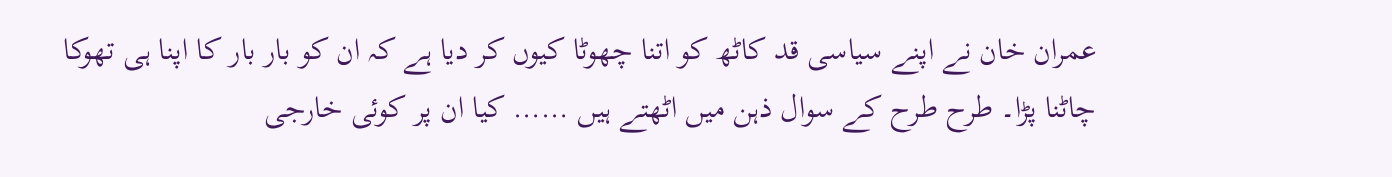عمران خان نے اپنے سیاسی قد کاٹھ کو اتنا چھوٹا کیوں کر دیا ہے کہ ان کو بار بار کا اپنا ہی تھوکا چاٹنا پڑا۔ طرح طرح کے سوال ذہن میں اٹھتے ہیں …… کیا ان پر کوئی خارجی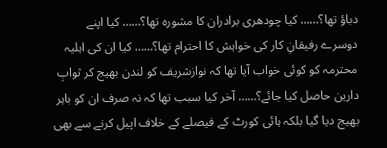دباؤ تھا؟…… کیا چودھری برادران کا مشورہ تھا؟…… کیا اپنے دوسرے رفیقانِ کار کی خواہش کا احترام تھا؟…… کیا ان کی اہلیہ محترمہ کو کوئی خواب آیا تھا کہ نوازشریف کو لندن بھیج کر ثوابِ دارین حاصل کیا جائے؟…… آخر کیا سبب تھا کہ نہ صرف ان کو باہر بھیج دیا گیا بلکہ ہائی کورٹ کے فیصلے کے خلاف اپیل کرنے سے بھی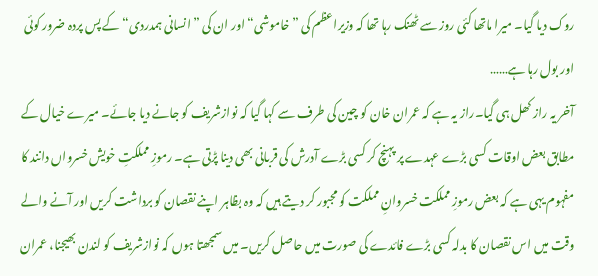روک دیا گیا۔ میرا ماتھا کئی روز سے ٹھنک رہا تھا کہ وزیراعظم کی ”خاموشی“ اور ان کی ”انسانی ہمدردی“ کے پس پردہ ضرور کوئی اور بول رہا ہے……
آخر یہ راز کھل ہی گیا۔راز یہ ہے کہ عمران خان کو چین کی طرف سے کہا گیا کہ نوازشریف کو جانے دیا جائے۔ میرے خیال کے مطابق بعض اوقات کسی بڑے عہدے پر پہنچ کر کسی بڑے آدرش کی قربانی بھی دینا پڑتی ہے۔ رموزِ مملکتِ خویش خسرواں دانند کا مفہوم یہی ہے کہ بعض رموزِ مملکت خسروانِ مملکت کو مجبور کر دیتے ہیں کہ وہ بظاہر اپنے نقصان کو برداشت کریں اور آنے والے وقت میں اس نقصان کا بدلہ کسی بڑے فائدے کی صورت میں حاصل کریں۔ میں سمجھتا ہوں کہ نوازشریف کو لندن بھیجنا، عمران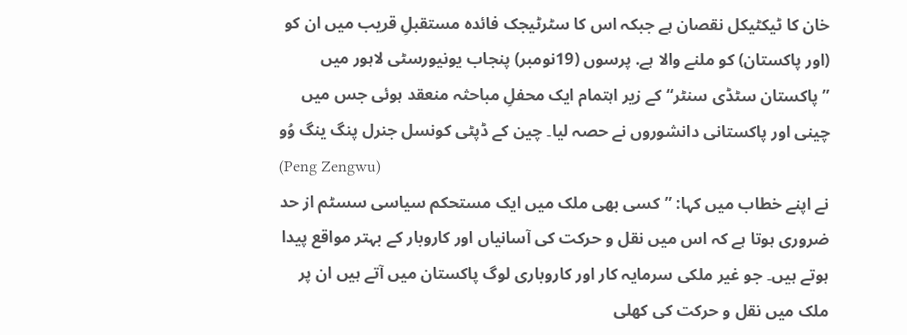خان کا ٹیکٹیکل نقصان ہے جبکہ اس کا سٹرٹیجک فائدہ مستقبلِ قریب میں ان کو (اور پاکستان) کو ملنے والا ہے. پرسوں (19نومبر) پنجاب یونیورسٹی لاہور میں ”پاکستان سٹڈی سنٹر“ کے زیر اہتمام ایک محفلِ مباحثہ منعقد ہوئی جس میں چینی اور پاکستانی دانشوروں نے حصہ لیا۔ چین کے ڈپٹی کونسل جنرل پنگ ینگ وُو
(Peng Zengwu)
نے اپنے خطاب میں کہا: ”کسی بھی ملک میں ایک مستحکم سیاسی سسٹم از حد ضروری ہوتا ہے کہ اس میں نقل و حرکت کی آسانیاں اور کاروبار کے بہتر مواقع پیدا ہوتے ہیں۔ جو غیر ملکی سرمایہ کار اور کاروباری لوگ پاکستان میں آتے ہیں ان پر ملک میں نقل و حرکت کی کھلی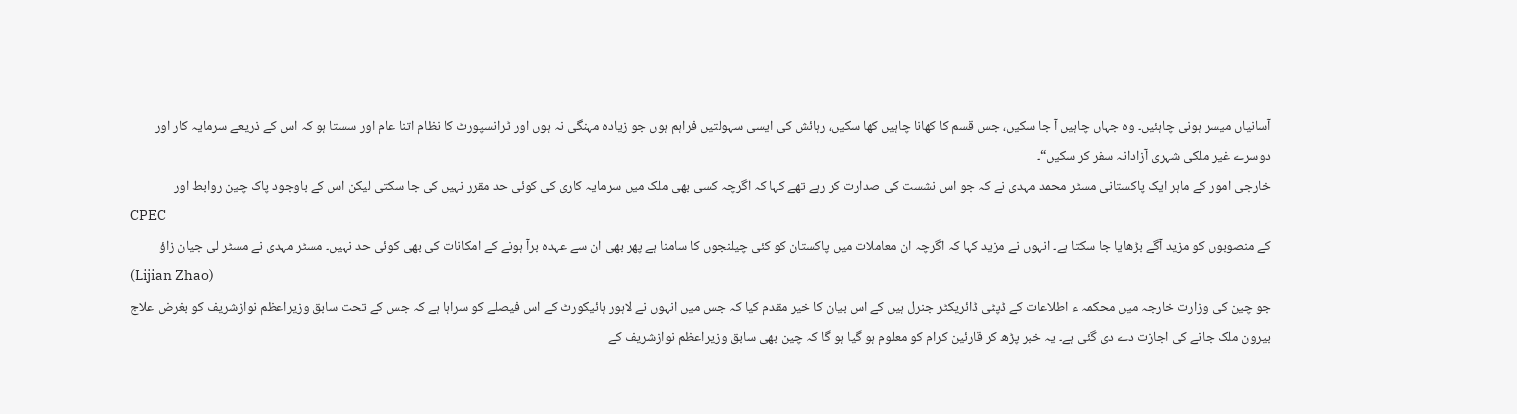آسانیاں میسر ہونی چاہئیں۔ وہ جہاں چاہیں آ جا سکیں، جس قسم کا کھانا چاہیں کھا سکیں، رہائش کی ایسی سہولتیں فراہم ہوں جو زیادہ مہنگی نہ ہوں اور ٹرانسپورٹ کا نظام اتنا عام اور سستا ہو کہ اس کے ذریعے سرمایہ کار اور دوسرے غیر ملکی شہری آزادانہ سفر کر سکیں“۔
خارجی امور کے ماہر ایک پاکستانی مسٹر محمد مہدی نے کہ جو اس نشست کی صدارت کر رہے تھے کہا کہ اگرچہ کسی بھی ملک میں سرمایہ کاری کی کوئی حد مقرر نہیں کی جا سکتی لیکن اس کے باوجود پاک چین روابط اور
CPEC
کے منصوبوں کو مزید آگے بڑھایا جا سکتا ہے۔ انہوں نے مزید کہا کہ اگرچہ ان معاملات میں پاکستان کو کئی چیلنجوں کا سامنا ہے پھر بھی ان سے عہدہ برآ ہونے کے امکانات کی بھی کوئی حد نہیں۔ مسٹر مہدی نے مسٹر لی جیان زاؤ
(Lijian Zhao)
جو چین کی وزارت خارجہ میں محکمہ ء اطلاعات کے ڈپٹی ڈائریکٹر جنرل ہیں کے اس بیان کا خیر مقدم کیا کہ جس میں انہوں نے لاہور ہائیکورٹ کے اس فیصلے کو سراہا ہے کہ جس کے تحت سابق وزیراعظم نوازشریف کو بغرض علاج بیرون ملک جانے کی اجازت دے دی گئی ہے۔ یہ خبر پڑھ کر قارئین کرام کو معلوم ہو گیا ہو گا کہ چین بھی سابق وزیراعظم نوازشریف کے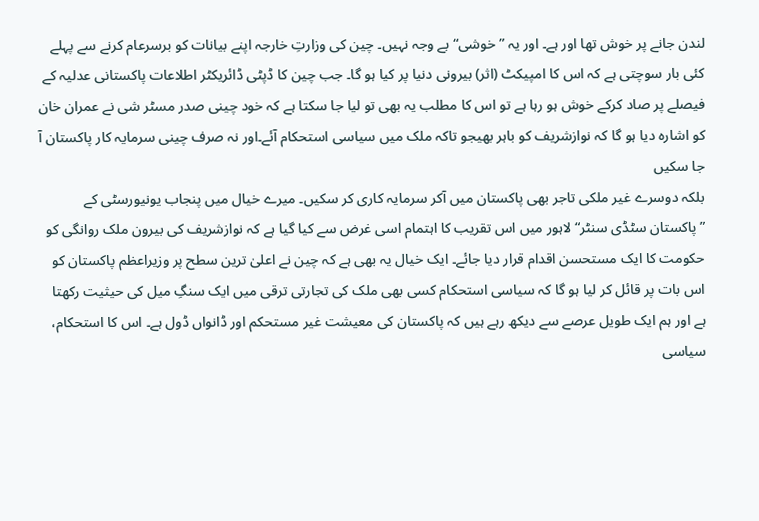لندن جانے پر خوش تھا اور ہے۔ اور یہ ”خوشی“ بے وجہ نہیں۔ چین کی وزارتِ خارجہ اپنے بیانات کو برسرعام کرنے سے پہلے کئی بار سوچتی ہے کہ اس کا امپیکٹ (اثر) بیرونی دنیا پر کیا ہو گا۔ جب چین کا ڈپٹی ڈائریکٹر اطلاعات پاکستانی عدلیہ کے فیصلے پر صاد کرکے خوش ہو رہا ہے تو اس کا مطلب یہ بھی تو لیا جا سکتا ہے کہ خود چینی صدر مسٹر شی نے عمران خان کو اشارہ دیا ہو گا کہ نوازشریف کو باہر بھیجو تاکہ ملک میں سیاسی استحکام آئے۔اور نہ صرف چینی سرمایہ کار پاکستان آ جا سکیں
بلکہ دوسرے غیر ملکی تاجر بھی پاکستان میں آکر سرمایہ کاری کر سکیں۔ میرے خیال میں پنجاب یونیورسٹی کے ”پاکستان سٹڈی سنٹر“ لاہور میں اس تقریب کا اہتمام اسی غرض سے کیا گیا ہے کہ نوازشریف کی بیرون ملک روانگی کو حکومت کا ایک مستحسن اقدام قرار دیا جائے۔ ایک خیال یہ بھی ہے کہ چین نے اعلیٰ ترین سطح پر وزیراعظم پاکستان کو اس بات پر قائل کر لیا ہو گا کہ سیاسی استحکام کسی بھی ملک کی تجارتی ترقی میں ایک سنگِ میل کی حیثیت رکھتا ہے اور ہم ایک طویل عرصے سے دیکھ رہے ہیں کہ پاکستان کی معیشت غیر مستحکم اور ڈانواں ڈول ہے۔ اس کا استحکام، سیاسی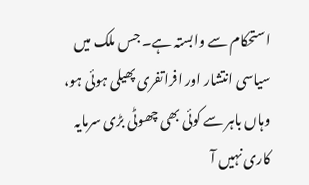استحکام سے وابستہ ہے۔ جس ملک میں سیاسی انتشار اور افراتفری پھیلی ہوئی ہو، وہاں باہر سے کوئی بھی چھوٹی بڑی سرمایہ کاری نہیں آ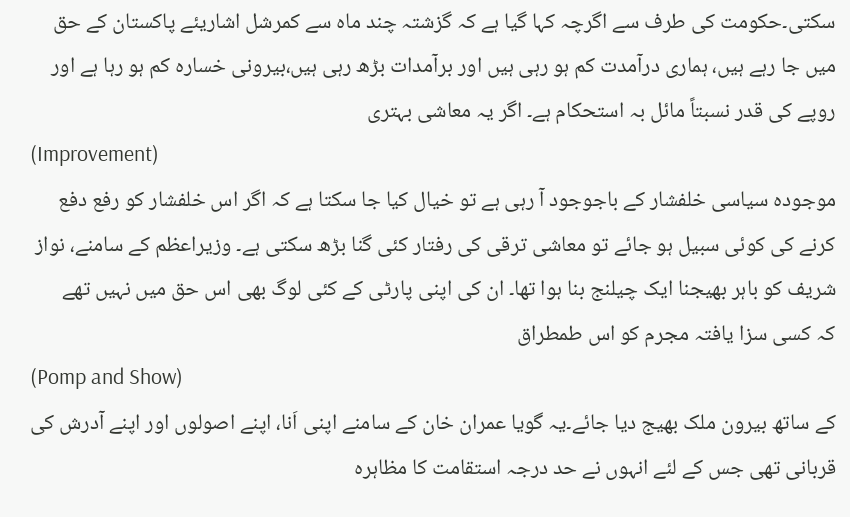سکتی۔حکومت کی طرف سے اگرچہ کہا گیا ہے کہ گزشتہ چند ماہ سے کمرشل اشاریئے پاکستان کے حق میں جا رہے ہیں، ہماری درآمدت کم ہو رہی ہیں اور برآمدات بڑھ رہی ہیں،بیرونی خسارہ کم ہو رہا ہے اور روپے کی قدر نسبتاً مائل بہ استحکام ہے۔ اگر یہ معاشی بہتری
(Improvement)
موجودہ سیاسی خلفشار کے باجوجود آ رہی ہے تو خیال کیا جا سکتا ہے کہ اگر اس خلفشار کو رفع دفع کرنے کی کوئی سبیل ہو جائے تو معاشی ترقی کی رفتار کئی گنا بڑھ سکتی ہے۔ وزیراعظم کے سامنے، نواز شریف کو باہر بھیجنا ایک چیلنج بنا ہوا تھا۔ ان کی اپنی پارٹی کے کئی لوگ بھی اس حق میں نہیں تھے
کہ کسی سزا یافتہ مجرم کو اس طمطراق
(Pomp and Show)
کے ساتھ بیرون ملک بھیج دیا جائے۔یہ گویا عمران خان کے سامنے اپنی اَنا، اپنے اصولوں اور اپنے آدرش کی قربانی تھی جس کے لئے انہوں نے حد درجہ استقامت کا مظاہرہ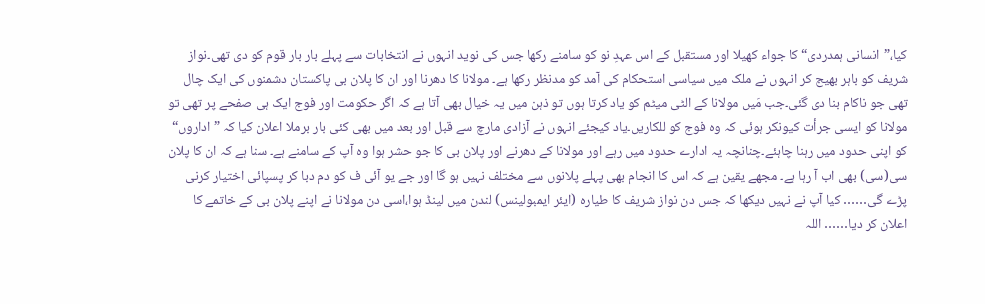کیا،”انسانی ہمدردی“ کا جواء کھیلا اور مستقبل کے اس عہدِ نو کو سامنے رکھا جس کی نوید انہوں نے انتخابات سے پہلے بار بار قوم کو دی تھی۔نواز شریف کو باہر بھیج کر انہوں نے ملک میں سیاسی استحکام کی آمد کو مدنظر رکھا ہے۔ مولانا کا دھرنا اور ان کا پلان بی پاکستان دشمنوں کی ایک چال تھی جو ناکام بنا دی گئی۔جب مَیں مولانا کے الٹی میٹم کو یاد کرتا ہوں تو ذہن میں یہ خیال بھی آتا ہے کہ اگر حکومت اور فوج ایک ہی صفحے پر تھی تو مولانا کو ایسی جرأت کیونکر ہوئی کہ وہ فوج کو للکاریں۔یاد کیجئے انہوں نے آزادی مارچ سے قبل اور بعد میں بھی کئی بار برملا اعلان کیا کہ ”اداروں“ کو اپنی حدود میں رہنا چاہئے۔چنانچہ یہ ادارے حدود میں رہے اور مولانا کے دھرنے اور پلان بی کا جو حشر ہوا وہ آپ کے سامنے ہے۔ سنا ہے کہ ان کا پلان سی(سی) بھی اب آ رہا ہے۔ مجھے یقین ہے کہ اس کا انجام بھی پہلے پلانوں سے مختلف نہیں ہو گا اور جے یو آئی ف کو دم دبا کر پسپائی اختیار کرنی پڑے گی…… کیا آپ نے نہیں دیکھا کہ جس دن نواز شریف کا طیارہ (ایئر ایمبولینس) لندن میں لینڈ ہوا،اسی دن مولانا نے اپنے پلان بی کے خاتمے کا اعلان کر دیا…… اللہ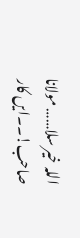اللہ خیر سلا…… مولانا صاحب!۔۔ایں کار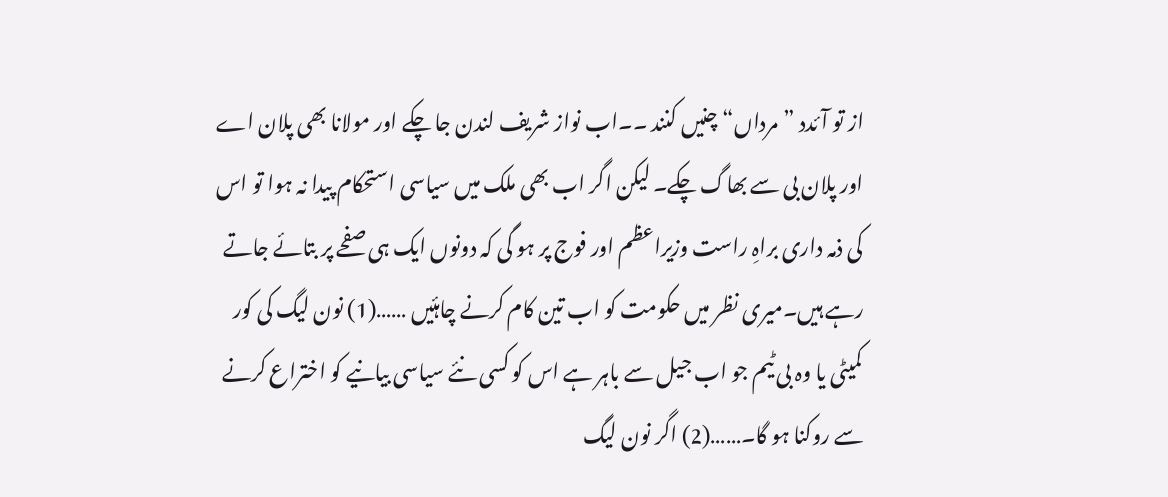از تو آئدد ”مرداں“ چنیں کنند ۔۔اب نواز شریف لندن جا چکے اور مولانا بھی پلان اے اور پلان بی سے بھاگ چکے۔ لیکن اگر اب بھی ملک میں سیاسی استحکام پیدا نہ ہوا تو اس کی ذمہ داری براہِ راست وزیراعظم اور فوج پر ہو گی کہ دونوں ایک ہی صفحے پر بتائے جاتے رہے ہیں۔میری نظر میں حکومت کو اب تین کام کرنے چاہئیں ……(1) نون لیگ کی کور کمیٹی یا وہ بی ٹیم جو اب جیل سے باہر ہے اس کو کسی نئے سیاسی بیانیے کو اختراع کرنے سے روکنا ہو گا۔……(2) اگر نون لیگ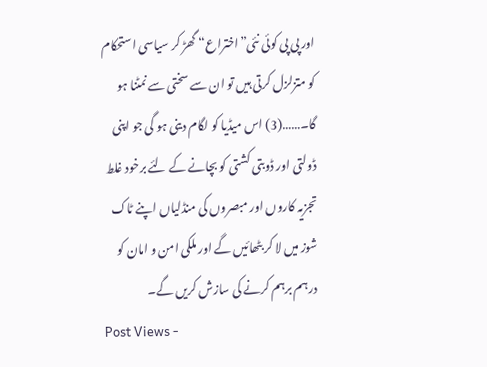اور پی پی کوئی نئی”اختراع“ گھڑ کر سیاسی استحکام کو متزلزل کرتی ہیں تو ان سے سختی سے نمٹنا ہو گا۔……(3) اس میڈیا کو لگام دینی ہو گی جو اپنی ڈولتی اور ڈوبتی کشتی کو بچانے کے لئے برخود غلط تجزیہ کاروں اور مبصروں کی منڈلیاں اپنے ٹاک شوز میں لا کر بٹھائیں گے اور ملکی امن و امان کو درہم برہم کرنے کی سازش کریں گے۔
Post Views -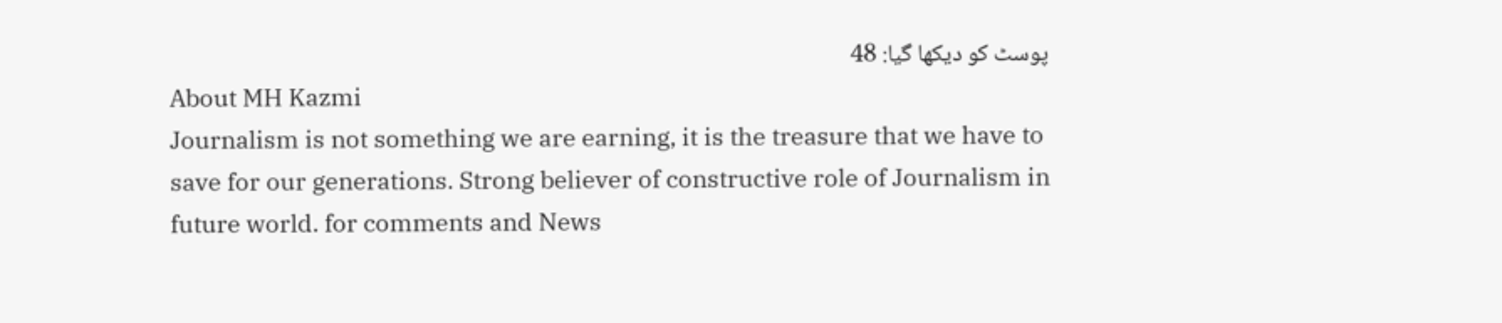پوسٹ کو دیکھا گیا: 48
About MH Kazmi
Journalism is not something we are earning, it is the treasure that we have to save for our generations. Strong believer of constructive role of Journalism in future world. for comments and News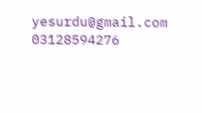yesurdu@gmail.com 03128594276